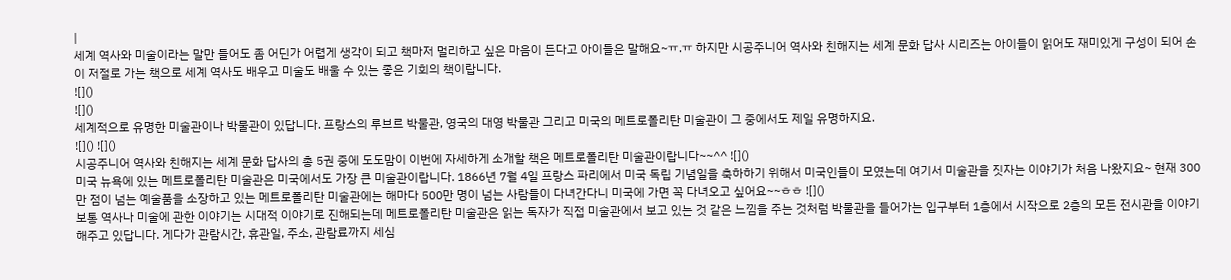|
세계 역사와 미술이라는 말만 들어도 좀 어딘가 어렵게 생각이 되고 책마저 멀리하고 싶은 마음이 든다고 아이들은 말해요~ㅠ.ㅠ 하지만 시공주니어 역사와 친해지는 세계 문화 답사 시리즈는 아이들이 읽어도 재미있게 구성이 되어 손이 저절로 가는 책으로 세계 역사도 배우고 미술도 배울 수 있는 좋은 기회의 책이랍니다.
![]()
![]()
세계적으로 유명한 미술관이나 박물관이 있답니다. 프랑스의 루브르 박물관, 영국의 대영 박물관 그리고 미국의 메트로폴리탄 미술관이 그 중에서도 제일 유명하지요.
![]() ![]()
시공주니어 역사와 친해지는 세계 문화 답사의 총 5권 중에 도도맘이 이번에 자세하게 소개할 책은 메트로폴리탄 미술관이랍니다~~^^ ![]()
미국 뉴욕에 있는 메트로폴리탄 미술관은 미국에서도 가장 큰 미술관이랍니다. 1866년 7월 4일 프랑스 파리에서 미국 독립 기념일을 축하하기 위해서 미국인들이 모였는데 여기서 미술관을 짓자는 이야기가 처음 나왔지요~ 현재 300만 점이 넘는 예술품을 소장하고 있는 메트로폴리탄 미술관에는 해마다 500만 명이 넘는 사람들이 다녀간다니 미국에 가면 꼭 다녀오고 싶어요~~ㅎㅎ ![]()
보통 역사나 미술에 관한 이야기는 시대적 이야기로 진해되는데 메트로폴리탄 미술관은 읽는 독자가 직접 미술관에서 보고 있는 것 같은 느낌을 주는 것처럼 박물관을 들어가는 입구부터 1층에서 시작으로 2층의 모든 전시관을 이야기해주고 있답니다. 게다가 관람시간, 휴관일, 주소, 관람료까지 세심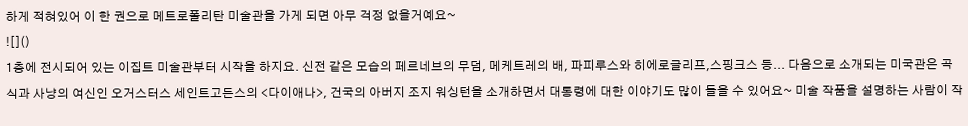하게 적혀있어 이 한 권으로 메트로폴리탄 미술관을 가게 되면 아무 걱정 없을거예요~
![]()
1층에 전시되어 있는 이집트 미술관부터 시작을 하지요. 신전 같은 모습의 페르네브의 무덤, 메케트레의 배, 파피루스와 히에로글리프,스핑크스 등... 다음으로 소개되는 미국관은 곡식과 사냥의 여신인 오거스터스 세인트고든스의 <다이애나>, 건국의 아버지 조지 워싱턴을 소개하면서 대통령에 대한 이야기도 많이 들을 수 있어요~ 미술 작품을 설명하는 사람이 작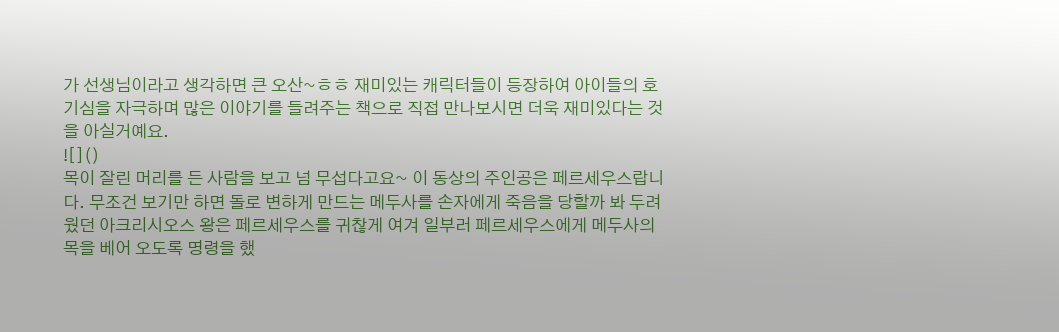가 선생님이라고 생각하면 큰 오산~ㅎㅎ 재미있는 캐릭터들이 등장하여 아이들의 호기심을 자극하며 많은 이야기를 들려주는 책으로 직접 만나보시면 더욱 재미있다는 것을 아실거예요.
![]()
목이 잘린 머리를 든 사람을 보고 넘 무섭다고요~ 이 동상의 주인공은 페르세우스랍니다. 무조건 보기만 하면 돌로 변하게 만드는 메두사를 손자에게 죽음을 당할까 봐 두려웠던 아크리시오스 왕은 페르세우스를 귀찮게 여겨 일부러 페르세우스에게 메두사의 목을 베어 오도록 명령을 했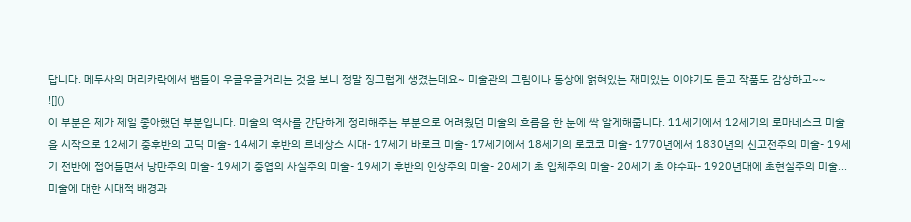답니다. 메두사의 머리카락에서 뱀들이 우글우글거리는 것을 보니 정말 징그럽게 생겼는데요~ 미술관의 그림이나 동상에 얽혀있는 재미있는 이야기도 듣고 작품도 감상하고~~
![]()
이 부분은 제가 제일 좋아했던 부분입니다. 미술의 역사를 간단하게 정리해주는 부분으로 어려웠던 미술의 흐름을 한 눈에 싹 알게해줍니다. 11세기에서 12세기의 로마네스크 미술을 시작으로 12세기 중후반의 고딕 미술- 14세기 후반의 르네상스 시대- 17세기 바로크 미술- 17세기에서 18세기의 로코코 미술- 1770년에서 1830년의 신고전주의 미술- 19세기 전반에 접어들면서 낭만주의 미술- 19세기 중엽의 사실주의 미술- 19세기 후반의 인상주의 미술- 20세기 초 입체주의 미술- 20세기 초 야수파- 1920년대에 초현실주의 미술...
미술에 대한 시대적 배경과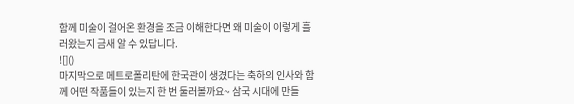함께 미술이 걸어온 환경을 조금 이해한다면 왜 미술이 이렇게 흘러왔는지 금새 알 수 있답니다.
![]()
마지막으로 메트로폴리탄에 한국관이 생겼다는 축하의 인사와 함께 어떤 작품들이 있는지 한 번 둘러볼까요~ 삼국 시대에 만들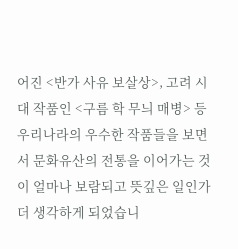어진 <반가 사유 보살상>, 고려 시대 작품인 <구름 학 무늬 매병> 등 우리나라의 우수한 작품들을 보면서 문화유산의 전통을 이어가는 것이 얼마나 보람되고 뜻깊은 일인가 더 생각하게 되었습니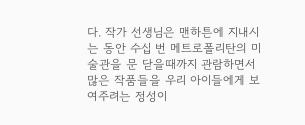다. 작가 선생님은 맨하튼에 지내시는 동안 수십 번 메트로폴리탄의 미술관을 문 닫을때까지 관람하면서 많은 작품들을 우리 아이들에게 보여주려는 정성이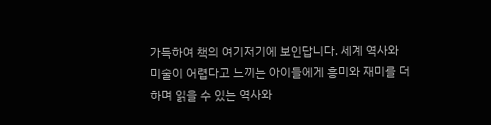가득하여 책의 여기저기에 보인답니다. 세계 역사와 미술이 어렵다고 느끼는 아이들에게 흥미와 재미를 더하며 읽을 수 있는 역사와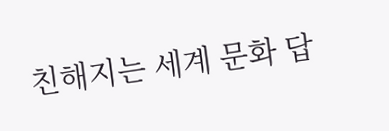친해지는 세계 문화 답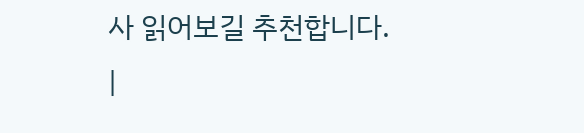사 읽어보길 추천합니다.
|